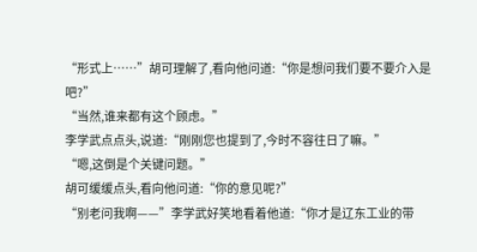“形式上……”胡可理解了,看向他问道:“你是想问我们要不要介入是吧?”
“当然,谁来都有这个顾虑。”
李学武点点头,说道:“刚刚您也提到了,今时不容往日了嘛。”
“嗯,这倒是个关键问题。”
胡可缓缓点头,看向他问道:“你的意见呢?”
“别老问我啊——”李学武好笑地看着他道:“你才是辽东工业的带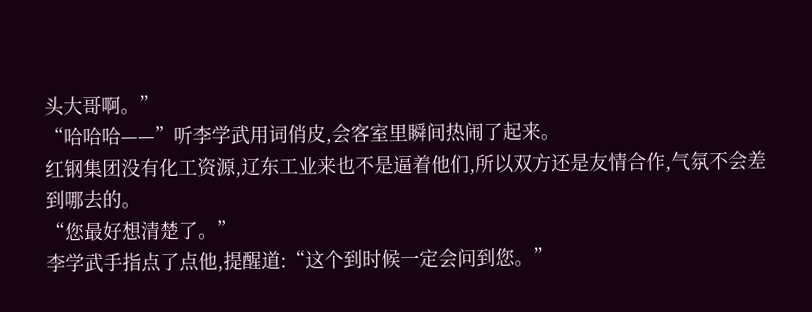头大哥啊。”
“哈哈哈——”听李学武用词俏皮,会客室里瞬间热闹了起来。
红钢集团没有化工资源,辽东工业来也不是逼着他们,所以双方还是友情合作,气氛不会差到哪去的。
“您最好想清楚了。”
李学武手指点了点他,提醒道:“这个到时候一定会问到您。”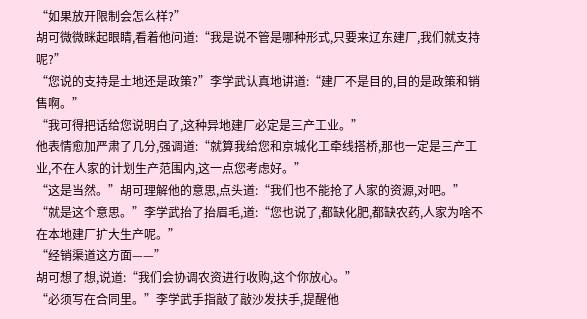“如果放开限制会怎么样?”
胡可微微眯起眼睛,看着他问道:“我是说不管是哪种形式,只要来辽东建厂,我们就支持呢?”
“您说的支持是土地还是政策?”李学武认真地讲道:“建厂不是目的,目的是政策和销售啊。”
“我可得把话给您说明白了,这种异地建厂必定是三产工业。”
他表情愈加严肃了几分,强调道:“就算我给您和京城化工牵线搭桥,那也一定是三产工业,不在人家的计划生产范围内,这一点您考虑好。”
“这是当然。”胡可理解他的意思,点头道:“我们也不能抢了人家的资源,对吧。”
“就是这个意思。”李学武抬了抬眉毛,道:“您也说了,都缺化肥,都缺农药,人家为啥不在本地建厂扩大生产呢。”
“经销渠道这方面——”
胡可想了想,说道:“我们会协调农资进行收购,这个你放心。”
“必须写在合同里。”李学武手指敲了敲沙发扶手,提醒他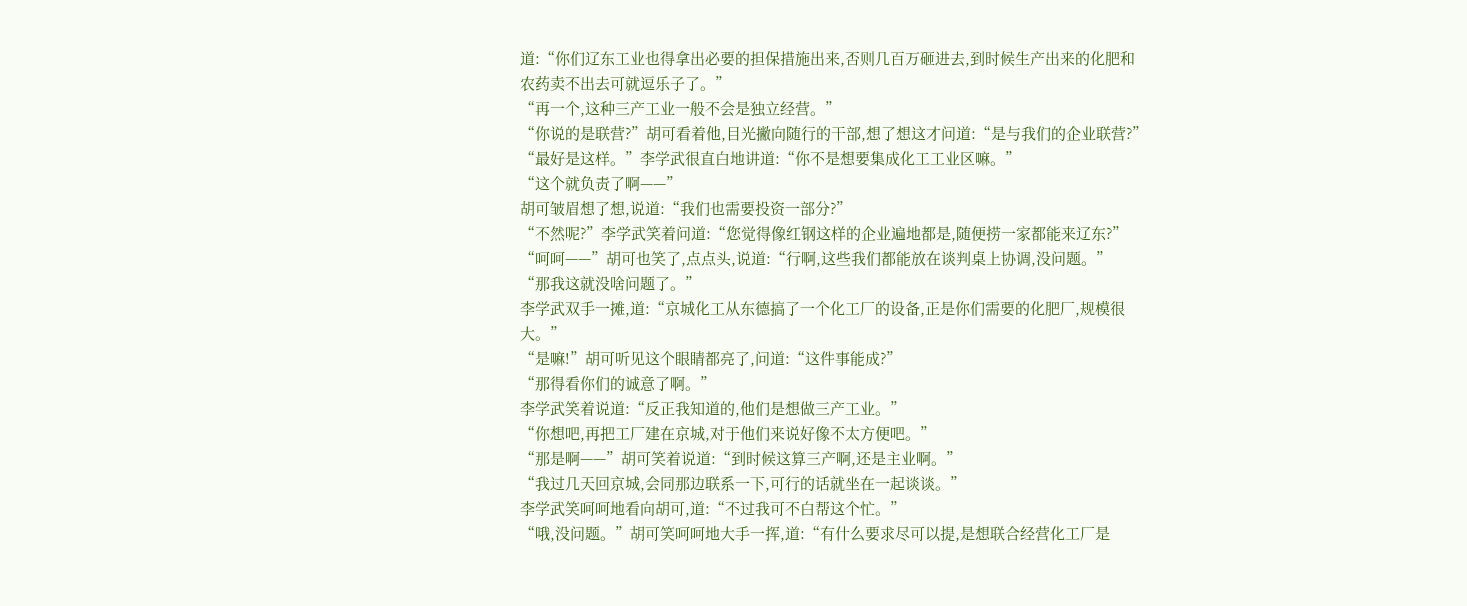道:“你们辽东工业也得拿出必要的担保措施出来,否则几百万砸进去,到时候生产出来的化肥和农药卖不出去可就逗乐子了。”
“再一个,这种三产工业一般不会是独立经营。”
“你说的是联营?”胡可看着他,目光撇向随行的干部,想了想这才问道:“是与我们的企业联营?”
“最好是这样。”李学武很直白地讲道:“你不是想要集成化工工业区嘛。”
“这个就负责了啊——”
胡可皱眉想了想,说道:“我们也需要投资一部分?”
“不然呢?”李学武笑着问道:“您觉得像红钢这样的企业遍地都是,随便捞一家都能来辽东?”
“呵呵——”胡可也笑了,点点头,说道:“行啊,这些我们都能放在谈判桌上协调,没问题。”
“那我这就没啥问题了。”
李学武双手一摊,道:“京城化工从东德搞了一个化工厂的设备,正是你们需要的化肥厂,规模很大。”
“是嘛!”胡可听见这个眼睛都亮了,问道:“这件事能成?”
“那得看你们的诚意了啊。”
李学武笑着说道:“反正我知道的,他们是想做三产工业。”
“你想吧,再把工厂建在京城,对于他们来说好像不太方便吧。”
“那是啊——”胡可笑着说道:“到时候这算三产啊,还是主业啊。”
“我过几天回京城,会同那边联系一下,可行的话就坐在一起谈谈。”
李学武笑呵呵地看向胡可,道:“不过我可不白帮这个忙。”
“哦,没问题。”胡可笑呵呵地大手一挥,道:“有什么要求尽可以提,是想联合经营化工厂是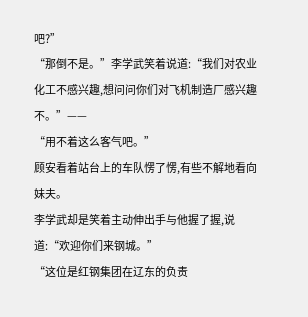吧?”
“那倒不是。”李学武笑着说道:“我们对农业化工不感兴趣,想问问你们对飞机制造厂感兴趣不。”——
“用不着这么客气吧。”
顾安看着站台上的车队愣了愣,有些不解地看向妹夫。
李学武却是笑着主动伸出手与他握了握,说道:“欢迎你们来钢城。”
“这位是红钢集团在辽东的负责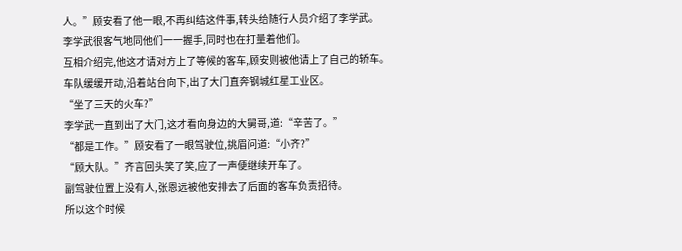人。”顾安看了他一眼,不再纠结这件事,转头给随行人员介绍了李学武。
李学武很客气地同他们一一握手,同时也在打量着他们。
互相介绍完,他这才请对方上了等候的客车,顾安则被他请上了自己的轿车。
车队缓缓开动,沿着站台向下,出了大门直奔钢城红星工业区。
“坐了三天的火车?”
李学武一直到出了大门,这才看向身边的大舅哥,道:“辛苦了。”
“都是工作。”顾安看了一眼驾驶位,挑眉问道:“小齐?”
“顾大队。”齐言回头笑了笑,应了一声便继续开车了。
副驾驶位置上没有人,张恩远被他安排去了后面的客车负责招待。
所以这个时候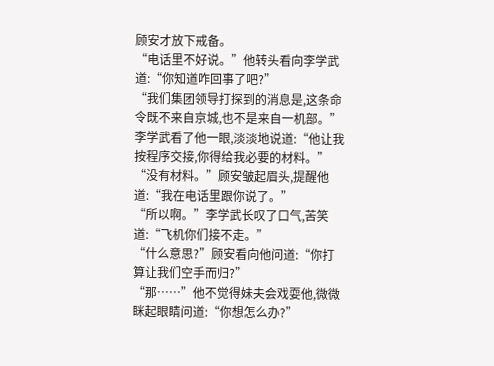顾安才放下戒备。
“电话里不好说。”他转头看向李学武道:“你知道咋回事了吧?”
“我们集团领导打探到的消息是,这条命令既不来自京城,也不是来自一机部。”
李学武看了他一眼,淡淡地说道:“他让我按程序交接,你得给我必要的材料。”
“没有材料。”顾安皱起眉头,提醒他道:“我在电话里跟你说了。”
“所以啊。”李学武长叹了口气,苦笑道:“飞机你们接不走。”
“什么意思?”顾安看向他问道:“你打算让我们空手而归?”
“那……”他不觉得妹夫会戏耍他,微微眯起眼睛问道:“你想怎么办?”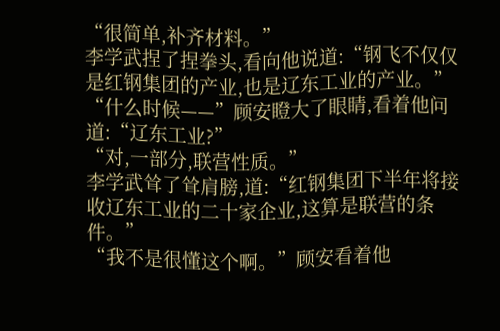“很简单,补齐材料。”
李学武捏了捏拳头,看向他说道:“钢飞不仅仅是红钢集团的产业,也是辽东工业的产业。”
“什么时候——”顾安瞪大了眼睛,看着他问道:“辽东工业?”
“对,一部分,联营性质。”
李学武耸了耸肩膀,道:“红钢集团下半年将接收辽东工业的二十家企业,这算是联营的条件。”
“我不是很懂这个啊。”顾安看着他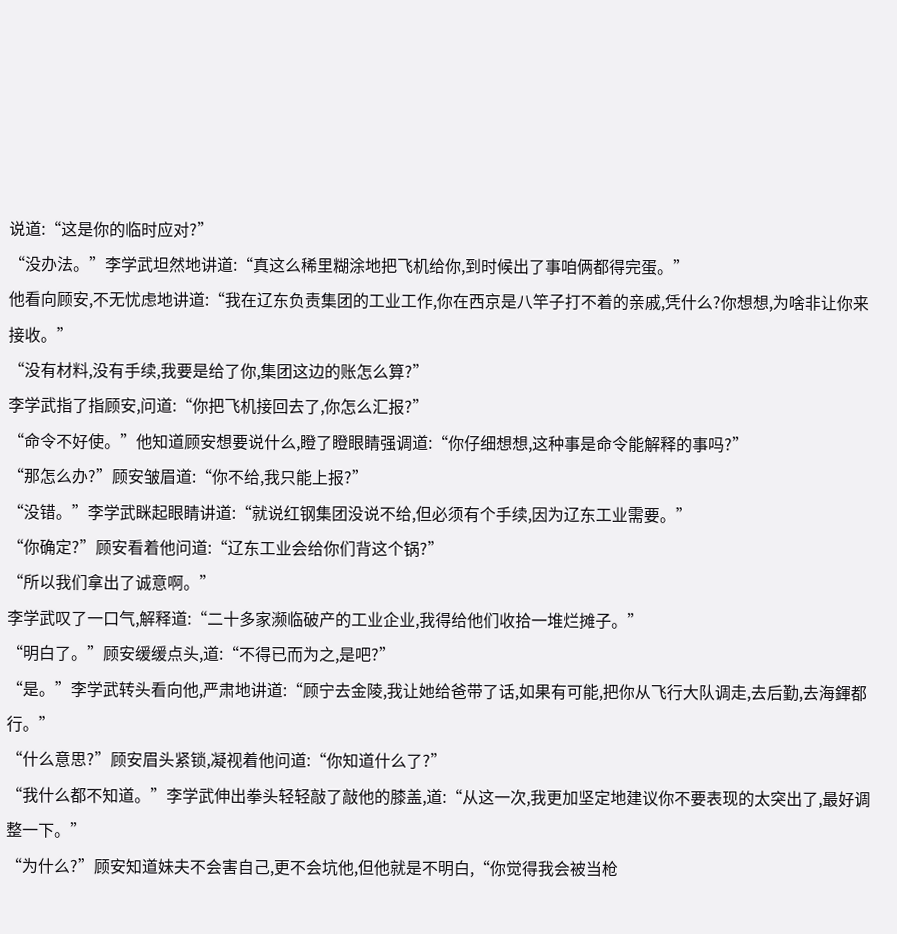说道:“这是你的临时应对?”
“没办法。”李学武坦然地讲道:“真这么稀里糊涂地把飞机给你,到时候出了事咱俩都得完蛋。”
他看向顾安,不无忧虑地讲道:“我在辽东负责集团的工业工作,你在西京是八竿子打不着的亲戚,凭什么?你想想,为啥非让你来接收。”
“没有材料,没有手续,我要是给了你,集团这边的账怎么算?”
李学武指了指顾安,问道:“你把飞机接回去了,你怎么汇报?”
“命令不好使。”他知道顾安想要说什么,瞪了瞪眼睛强调道:“你仔细想想,这种事是命令能解释的事吗?”
“那怎么办?”顾安皱眉道:“你不给,我只能上报?”
“没错。”李学武眯起眼睛讲道:“就说红钢集团没说不给,但必须有个手续,因为辽东工业需要。”
“你确定?”顾安看着他问道:“辽东工业会给你们背这个锅?”
“所以我们拿出了诚意啊。”
李学武叹了一口气,解释道:“二十多家濒临破产的工业企业,我得给他们收拾一堆烂摊子。”
“明白了。”顾安缓缓点头,道:“不得已而为之,是吧?”
“是。”李学武转头看向他,严肃地讲道:“顾宁去金陵,我让她给爸带了话,如果有可能,把你从飞行大队调走,去后勤,去海鍕都行。”
“什么意思?”顾安眉头紧锁,凝视着他问道:“你知道什么了?”
“我什么都不知道。”李学武伸出拳头轻轻敲了敲他的膝盖,道:“从这一次,我更加坚定地建议你不要表现的太突出了,最好调整一下。”
“为什么?”顾安知道妹夫不会害自己,更不会坑他,但他就是不明白,“你觉得我会被当枪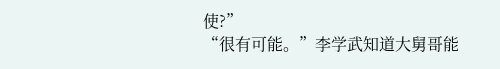使?”
“很有可能。”李学武知道大舅哥能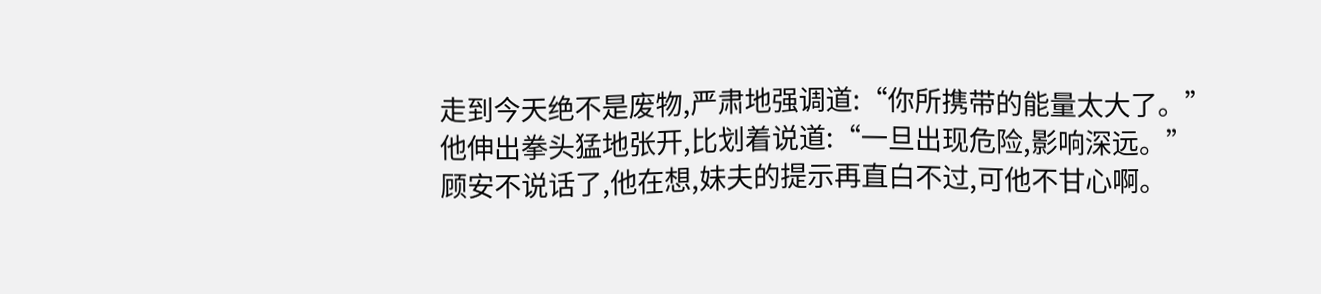走到今天绝不是废物,严肃地强调道:“你所携带的能量太大了。”
他伸出拳头猛地张开,比划着说道:“一旦出现危险,影响深远。”
顾安不说话了,他在想,妹夫的提示再直白不过,可他不甘心啊。